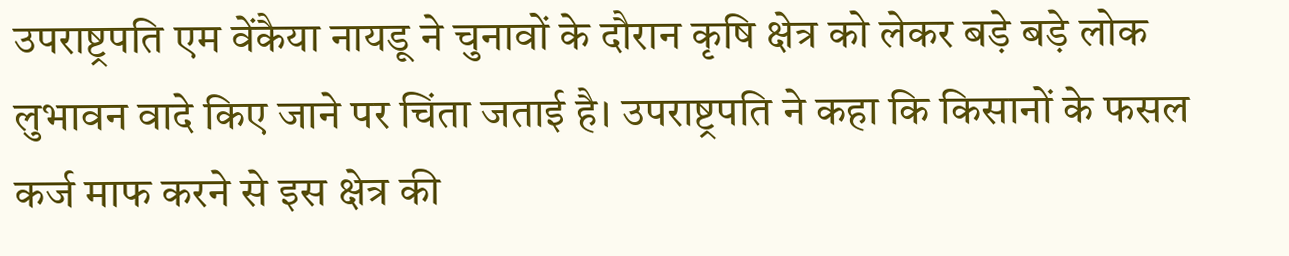उपराष्ट्रपति एम वेंकैया नायडू ने चुनावों के दौरान कृषि क्षेत्र को लेकर बड़े बड़े लोक लुभावन वादे किए जाने पर चिंता जताई है। उपराष्ट्रपति ने कहा कि किसानों के फसल कर्ज माफ करने से इस क्षेत्र की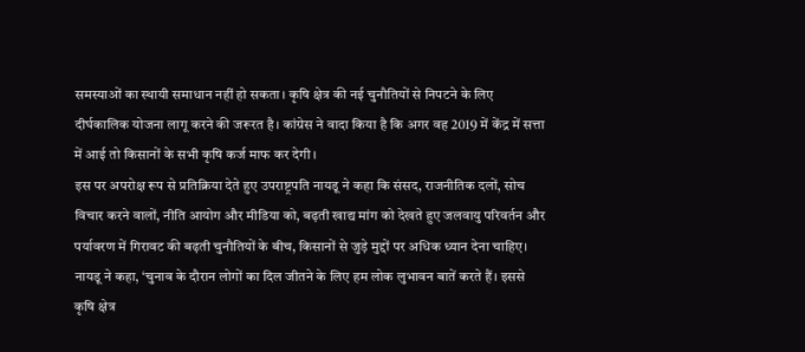समस्याओं का स्थायी समाधान नहीं हो सकता। कृषि क्षेत्र की नई चुनौतियों से निपटने के लिए दीर्घकालिक योजना लागू करने की जरूरत है। कांग्रेस ने वादा किया है कि अगर वह 2019 में केंद्र में सत्ता में आई तो किसानों के सभी कृषि कर्ज माफ कर देगी।
इस पर अपरोक्ष रूप से प्रतिक्रिया देते हुए उपराष्ट्रपति नायडू ने कहा कि संसद, राजनीतिक दलों, सोच विचार करने वालों, नीति आयोग और मीडिया को, बढ़ती खाद्य मांग को देखते हुए जलवायु परिवर्तन और पर्यावरण में गिरावट की बढ़ती चुनौतियों के बीच, किसानों से जुड़े मुद्दों पर अधिक ध्यान देना चाहिए। नायडू ने कहा, ‘चुनाव के दौरान लोगों का दिल जीतने के लिए हम लोक लुभावन बातें करते हैं। इससे कृषि क्षेत्र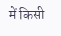में किसी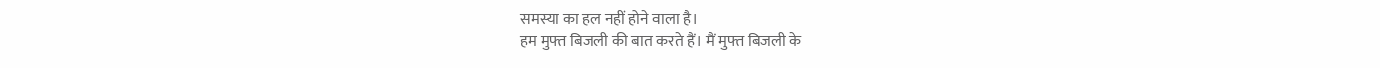समस्या का हल नहीं होने वाला है।
हम मुफ्त बिजली की बात करते हैं। मैं मुफ्त बिजली के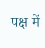पक्ष में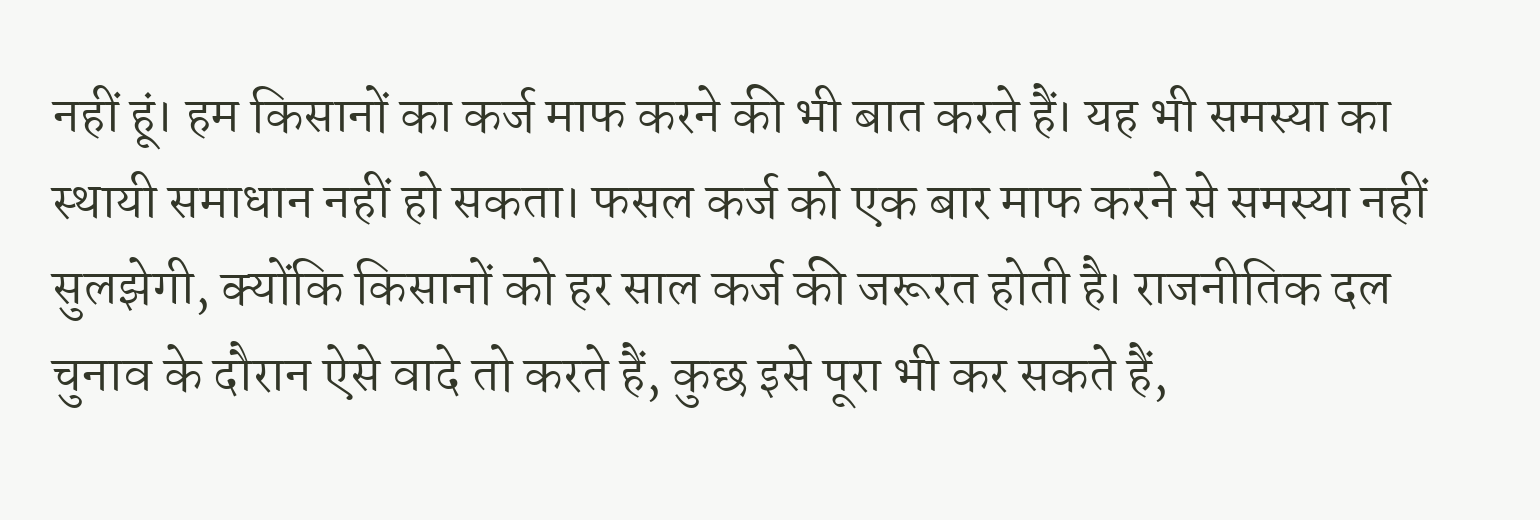नहीं हूं। हम किसानों का कर्ज माफ करने की भी बात करते हैं। यह भी समस्या का स्थायी समाधान नहीं हो सकता। फसल कर्ज को एक बार माफ करने से समस्या नहीं सुलझेगी, क्योंकि किसानों को हर साल कर्ज की जरूरत होती है। राजनीतिक दल चुनाव के दौरान ऐसे वादे तो करते हैं, कुछ इसे पूरा भी कर सकते हैं,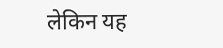लेकिन यह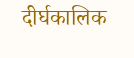दीर्घकालिक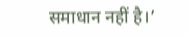समाधान नहीं है।’